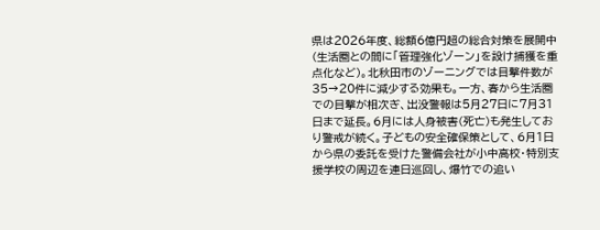県は2026年度、総額6億円超の総合対策を展開中(生活圏との間に「管理強化ゾーン」を設け捕獲を重点化など)。北秋田市のゾーニングでは目撃件数が35→20件に減少する効果も。一方、春から生活圏での目撃が相次ぎ、出没警報は5月27日に7月31日まで延長。6月には人身被害(死亡)も発生しており警戒が続く。子どもの安全確保策として、6月1日から県の委託を受けた警備会社が小中高校・特別支援学校の周辺を連日巡回し、爆竹での追い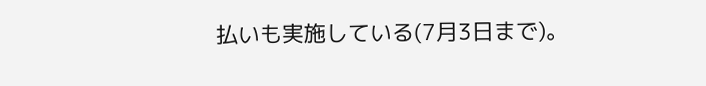払いも実施している(7月3日まで)。